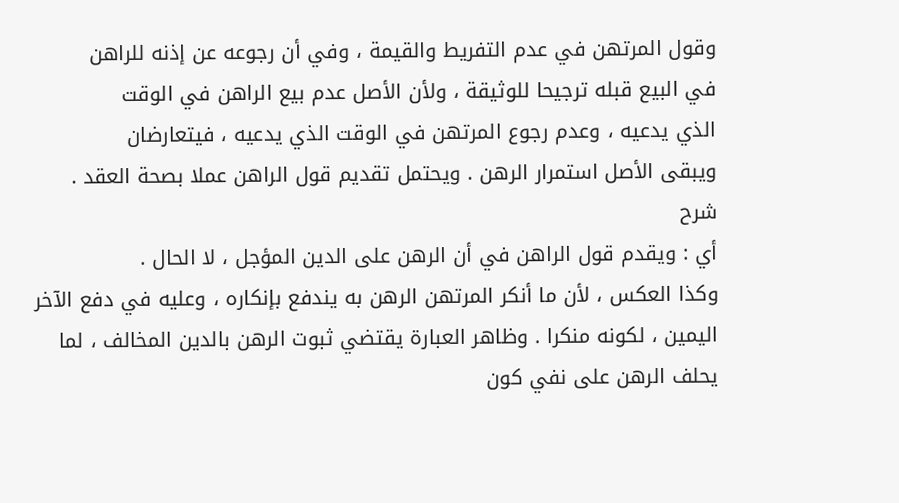وقول المرتهن في عدم التفريط والقيمة ، وفي أن رجوعه عن إذنه للراهن
في البيع قبله ترجيحا للوثيقة ، ولأن الأصل عدم بيع الراهن في الوقت
الذي يدعيه ، وعدم رجوع المرتهن في الوقت الذي يدعيه ، فيتعارضان
ويبقى الأصل استمرار الرهن . ويحتمل تقديم قول الراهن عملا بصحة العقد .
شرح
أي : ويقدم قول الراهن في أن الرهن على الدين المؤجل ، لا الحال .
وكذا العكس ، لأن ما أنكر المرتهن الرهن به يندفع بإنكاره ، وعليه في دفع الآخر
اليمين ، لكونه منكرا . وظاهر العبارة يقتضي ثبوت الرهن بالدين المخالف ، لما
يحلف الرهن على نفي كون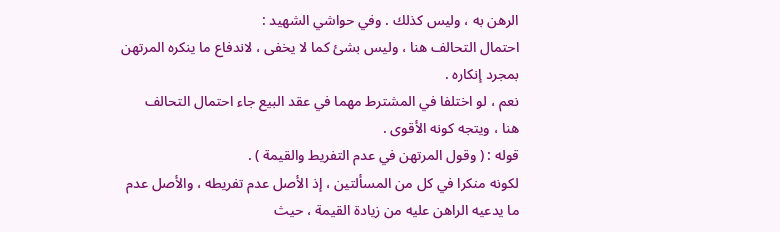الرهن به ، وليس كذلك . وفي حواشي الشهيد :
احتمال التحالف هنا ، وليس بشئ كما لا يخفى ، لاندفاع ما ينكره المرتهن
بمجرد إنكاره .
نعم ، لو اختلفا في المشترط مهما في عقد البيع جاء احتمال التحالف
هنا ، ويتجه كونه الأقوى .
قوله : ( وقول المرتهن في عدم التفريط والقيمة ) .
لكونه منكرا في كل من المسألتين ، إذ الأصل عدم تفريطه ، والأصل عدم
ما يدعيه الراهن عليه من زيادة القيمة ، حيث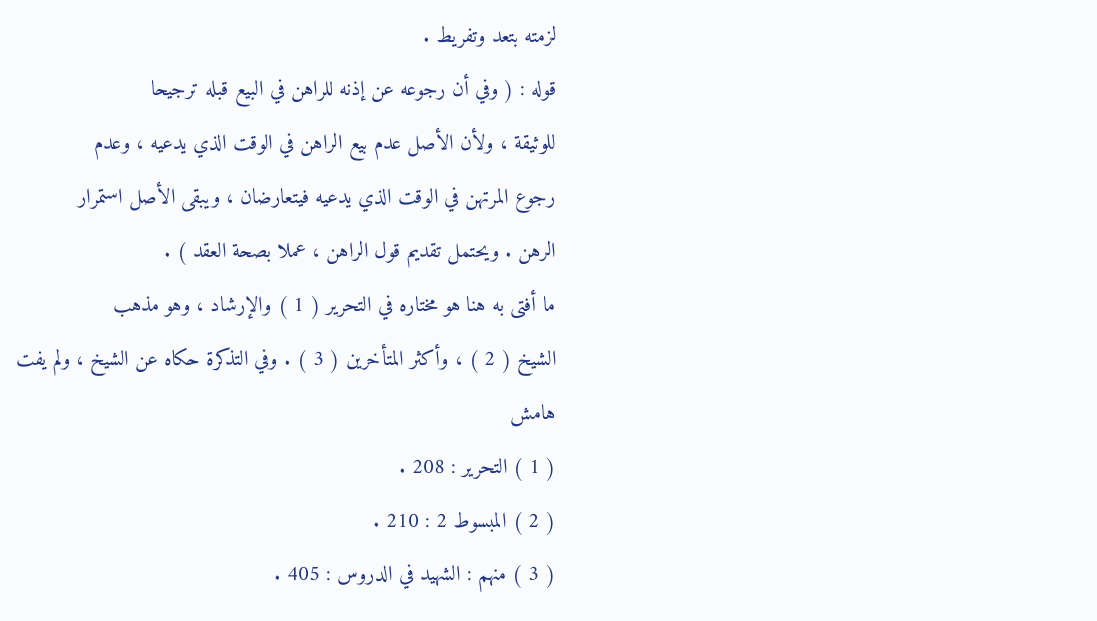لزمته بتعد وتفريط .
قوله : ( وفي أن رجوعه عن إذنه للراهن في البيع قبله ترجيحا
للوثيقة ، ولأن الأصل عدم بيع الراهن في الوقت الذي يدعيه ، وعدم
رجوع المرتهن في الوقت الذي يدعيه فيتعارضان ، ويبقى الأصل استمرار
الرهن . ويحتمل تقديم قول الراهن ، عملا بصحة العقد ) .
ما أفتى به هنا هو مختاره في التحرير ( 1 ) والإرشاد ، وهو مذهب
الشيخ ( 2 ) ، وأكثر المتأخرين ( 3 ) . وفي التذكرة حكاه عن الشيخ ، ولم يفت
هامش
( 1 ) التحرير : 208 .
( 2 ) المبسوط 2 : 210 .
( 3 ) منهم : الشهيد في الدروس : 405 .